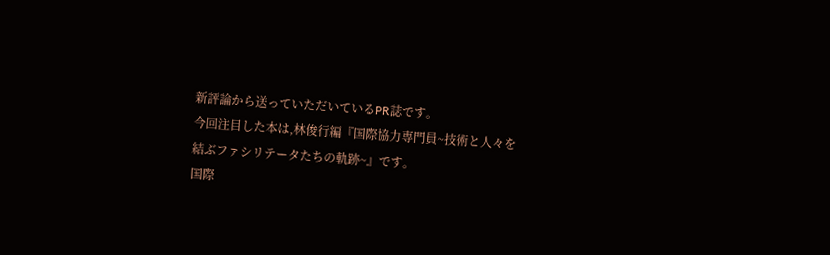新評論から送っていただいているPR誌です。
今回注目した本は,林俊行編『国際協力専門員~技術と人々を結ぶファシリテータたちの軌跡~』です。
国際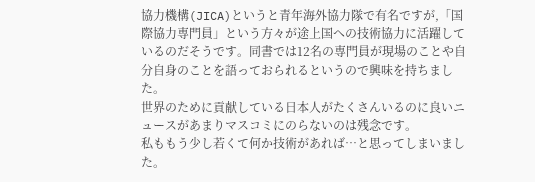協力機構(JICA)というと青年海外協力隊で有名ですが,「国際協力専門員」という方々が途上国への技術協力に活躍しているのだそうです。同書では12名の専門員が現場のことや自分自身のことを語っておられるというので興味を持ちました。
世界のために貢献している日本人がたくさんいるのに良いニュースがあまりマスコミにのらないのは残念です。
私ももう少し若くて何か技術があれば…と思ってしまいました。